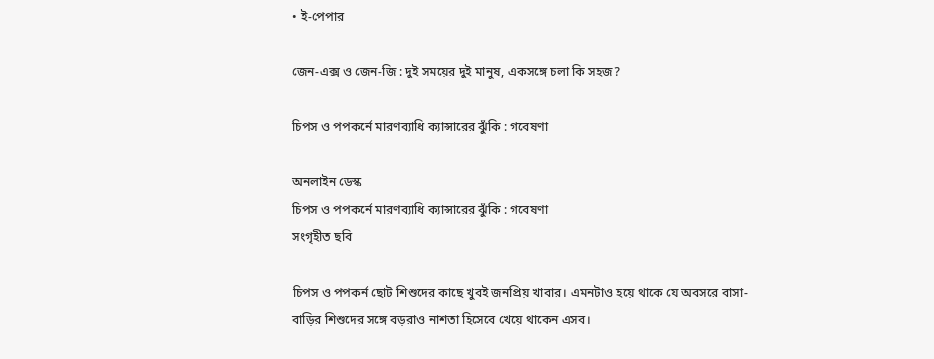• ই-পেপার

জেন-এক্স ও জেন-জি : দুই সময়ের দুই মানুষ, একসঙ্গে চলা কি সহজ?

চিপস ও পপকর্নে মারণব্যাধি ক্যান্সারের ঝুঁকি : গবেষণা

অনলাইন ডেস্ক
চিপস ও পপকর্নে মারণব্যাধি ক্যান্সারের ঝুঁকি : গবেষণা
সংগৃহীত ছবি

চিপস ও পপকর্ন ছোট শিশুদের কাছে খুবই জনপ্রিয় খাবার। এমনটাও হয়ে থাকে যে অবসরে বাসা-বাড়ির শিশুদের সঙ্গে বড়রাও নাশতা হিসেবে খেয়ে থাকেন এসব।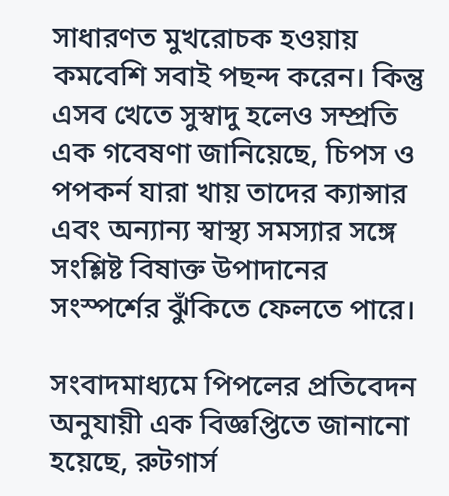সাধারণত মুখরোচক হওয়ায় কমবেশি সবাই পছন্দ করেন। কিন্তু এসব খেতে সুস্বাদু হলেও সম্প্রতি এক গবেষণা জানিয়েছে, চিপস ও পপকর্ন যারা খায় তাদের ক্যান্সার এবং অন্যান্য স্বাস্থ্য সমস্যার সঙ্গে সংশ্লিষ্ট বিষাক্ত উপাদানের সংস্পর্শের ঝুঁকিতে ফেলতে পারে।

সংবাদমাধ্যমে পিপলের প্রতিবেদন অনুযায়ী এক বিজ্ঞপ্তিতে জানানো হয়েছে, রুটগার্স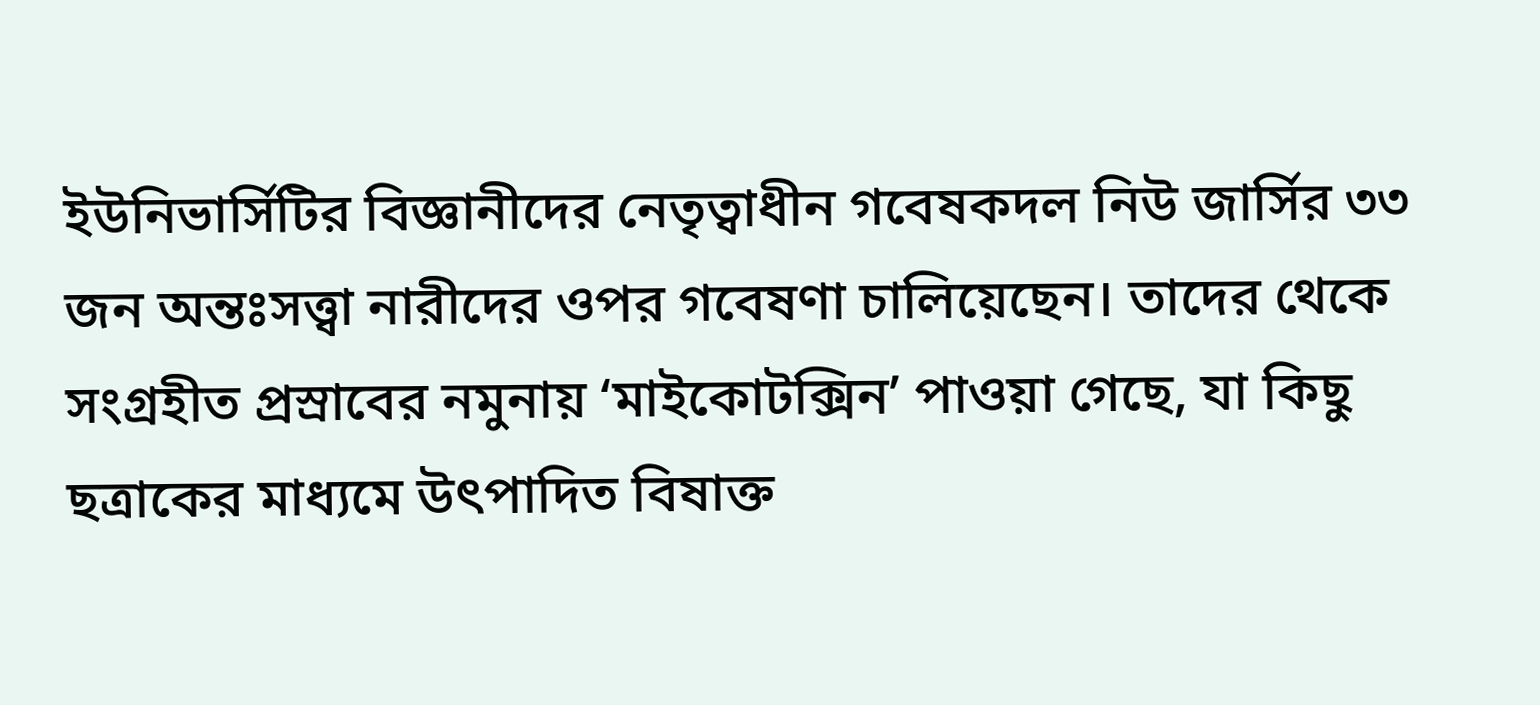ইউনিভার্সিটির বিজ্ঞানীদের নেতৃত্বাধীন গবেষকদল নিউ জার্সির ৩৩ জন অন্তঃসত্ত্বা নারীদের ওপর গবেষণা চালিয়েছেন। তাদের থেকে সংগ্রহীত প্রস্রাবের নমুনায় ‘মাইকোটক্সিন’ পাওয়া গেছে, যা কিছু ছত্রাকের মাধ্যমে উৎপাদিত বিষাক্ত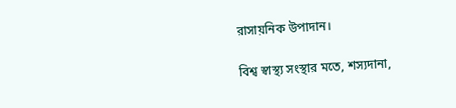রাসায়নিক উপাদান।

বিশ্ব স্বাস্থ্য সংস্থার মতে, শস্যদানা,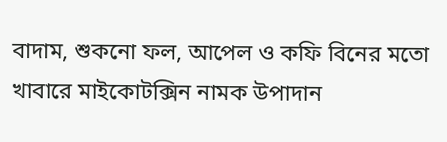বাদাম, শুকনো ফল, আপেল ও কফি বিনের মতো খাবারে মাইকোটক্সিন নামক উপাদান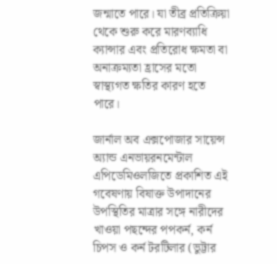জন্মাতে পারে। যা তীব্র প্রতিক্রিয়া থেকে শুরু করে মারণব্যাধি ক্যান্সার এবং প্রতিরোধ ক্ষমতা বা অনাক্রম্যতা হ্রাসের মতো স্বাস্থ্যগত ক্ষতির কারণ হতে পারে।

জার্নাল অব এক্সপোজার সায়েন্স অ্যান্ড এনভায়রনমেন্টাল এপিডেমিওলজিতে প্রকাশিত এই গবেষণায় বিষাক্ত উপাদানের উপস্থিতির মাত্রার সঙ্গে নারীদের খাওয়া পছন্দের পপকর্ন, কর্ন চিপস ও কর্ন টরটিলার (ভুট্টার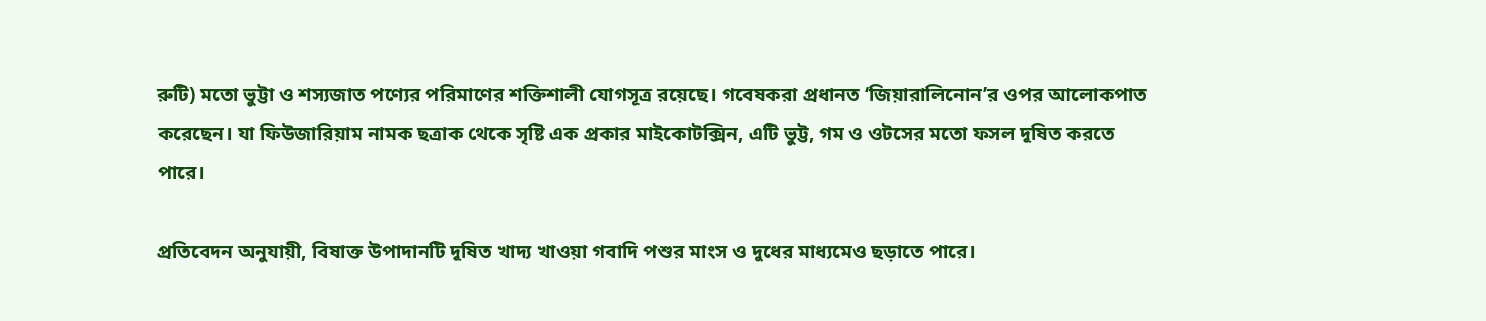রুটি) মতো ভুট্টা ও শস্যজাত পণ্যের পরিমাণের শক্তিশালী যোগসূত্র রয়েছে। গবেষকরা প্রধানত ‘জিয়ারালিনোন’র ওপর আলোকপাত করেছেন। যা ফিউজারিয়াম নামক ছত্রাক থেকে সৃষ্টি এক প্রকার মাইকোটক্সিন, এটি ভুট্ট, গম ও ওটসের মতো ফসল দূষিত করতে পারে।

প্রতিবেদন অনুযায়ী, বিষাক্ত উপাদানটি দূষিত খাদ্য খাওয়া গবাদি পশুর মাংস ও দুধের মাধ্যমেও ছড়াতে পারে।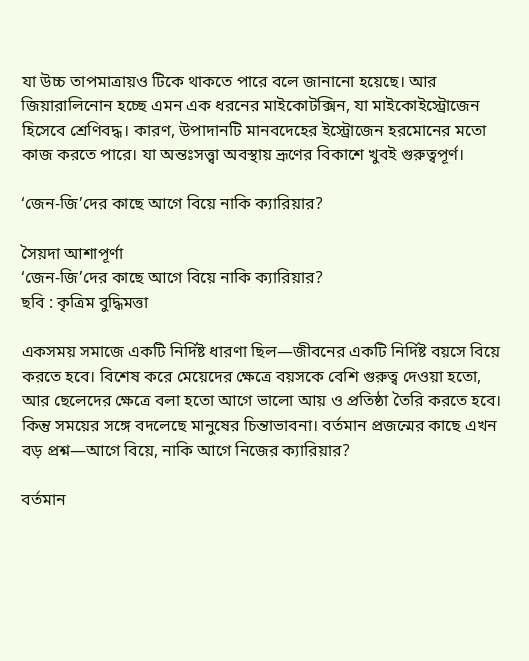যা উচ্চ তাপমাত্রায়ও টিকে থাকতে পারে বলে জানানো হয়েছে। আর জিয়ারালিনোন হচ্ছে এমন এক ধরনের মাইকোটক্সিন, যা মাইকোইস্ট্রোজেন হিসেবে শ্রেণিবদ্ধ। কারণ, উপাদানটি মানবদেহের ইস্ট্রোজেন হরমোনের মতো কাজ করতে পারে। যা অন্তঃসত্ত্বা অবস্থায় ভ্রূণের বিকাশে খুবই গুরুত্বপূর্ণ।

‘জেন-জি’দের কাছে আগে বিয়ে নাকি ক্যারিয়ার?

সৈয়দা আশাপূর্ণা
‘জেন-জি’দের কাছে আগে বিয়ে নাকি ক্যারিয়ার?
ছবি : কৃত্রিম বুদ্ধিমত্তা

একসময় সমাজে একটি নির্দিষ্ট ধারণা ছিল—জীবনের একটি নির্দিষ্ট বয়সে বিয়ে করতে হবে। বিশেষ করে মেয়েদের ক্ষেত্রে বয়সকে বেশি গুরুত্ব দেওয়া হতো, আর ছেলেদের ক্ষেত্রে বলা হতো আগে ভালো আয় ও প্রতিষ্ঠা তৈরি করতে হবে। কিন্তু সময়ের সঙ্গে বদলেছে মানুষের চিন্তাভাবনা। বর্তমান প্রজন্মের কাছে এখন বড় প্রশ্ন—আগে বিয়ে, নাকি আগে নিজের ক্যারিয়ার?

বর্তমান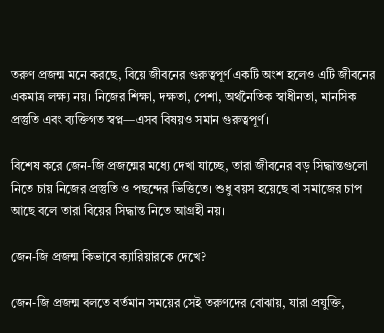তরুণ প্রজন্ম মনে করছে, বিয়ে জীবনের গুরুত্বপূর্ণ একটি অংশ হলেও এটি জীবনের একমাত্র লক্ষ্য নয়। নিজের শিক্ষা, দক্ষতা, পেশা, অর্থনৈতিক স্বাধীনতা, মানসিক প্রস্তুতি এবং ব্যক্তিগত স্বপ্ন—এসব বিষয়ও সমান গুরুত্বপূর্ণ।

বিশেষ করে জেন-জি প্রজন্মের মধ্যে দেখা যাচ্ছে, তারা জীবনের বড় সিদ্ধান্তগুলো নিতে চায় নিজের প্রস্তুতি ও পছন্দের ভিত্তিতে। শুধু বয়স হয়েছে বা সমাজের চাপ আছে বলে তারা বিয়ের সিদ্ধান্ত নিতে আগ্রহী নয়।

জেন-জি প্রজন্ম কিভাবে ক্যারিয়ারকে দেখে?

জেন-জি প্রজন্ম বলতে বর্তমান সময়ের সেই তরুণদের বোঝায়, যারা প্রযুক্তি,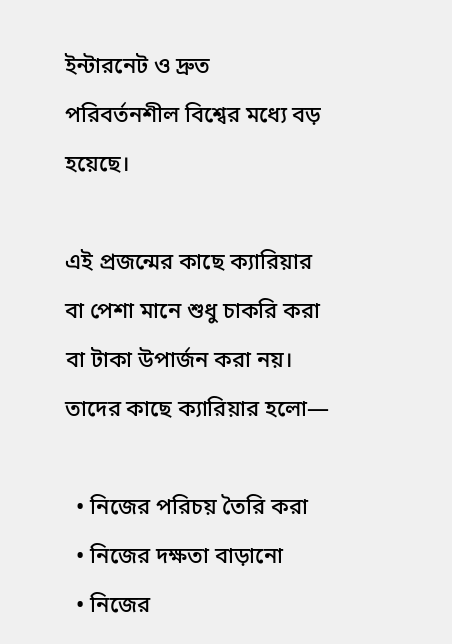ইন্টারনেট ও দ্রুত পরিবর্তনশীল বিশ্বের মধ্যে বড় হয়েছে।

এই প্রজন্মের কাছে ক্যারিয়ার বা পেশা মানে শুধু চাকরি করা বা টাকা উপার্জন করা নয়। তাদের কাছে ক্যারিয়ার হলো—

  • নিজের পরিচয় তৈরি করা
  • নিজের দক্ষতা বাড়ানো
  • নিজের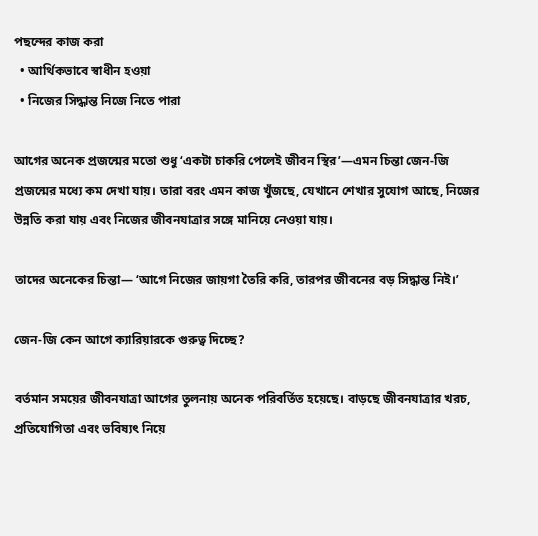পছন্দের কাজ করা
  • আর্থিকভাবে স্বাধীন হওয়া
  • নিজের সিদ্ধান্ত নিজে নিতে পারা

আগের অনেক প্রজন্মের মতো শুধু ‘একটা চাকরি পেলেই জীবন স্থির’—এমন চিন্তা জেন-জি প্রজন্মের মধ্যে কম দেখা যায়। তারা বরং এমন কাজ খুঁজছে, যেখানে শেখার সুযোগ আছে, নিজের উন্নতি করা যায় এবং নিজের জীবনযাত্রার সঙ্গে মানিয়ে নেওয়া যায়।

তাদের অনেকের চিন্তা— ‘আগে নিজের জায়গা তৈরি করি, তারপর জীবনের বড় সিদ্ধান্ত নিই।’

জেন-জি কেন আগে ক্যারিয়ারকে গুরুত্ব দিচ্ছে?

বর্তমান সময়ের জীবনযাত্রা আগের তুলনায় অনেক পরিবর্তিত হয়েছে। বাড়ছে জীবনযাত্রার খরচ, প্রতিযোগিতা এবং ভবিষ্যৎ নিয়ে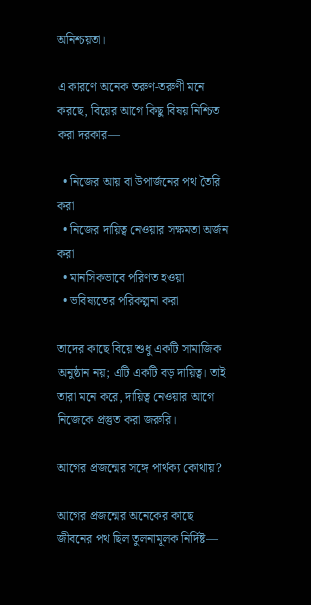অনিশ্চয়তা।

এ কারণে অনেক তরুণ-তরুণী মনে করছে, বিয়ের আগে কিছু বিষয় নিশ্চিত করা দরকার—

  • নিজের আয় বা উপার্জনের পথ তৈরি করা
  • নিজের দায়িত্ব নেওয়ার সক্ষমতা অর্জন করা
  • মানসিকভাবে পরিণত হওয়া
  • ভবিষ্যতের পরিকল্পনা করা

তাদের কাছে বিয়ে শুধু একটি সামাজিক অনুষ্ঠান নয়; এটি একটি বড় দায়িত্ব। তাই তারা মনে করে, দায়িত্ব নেওয়ার আগে নিজেকে প্রস্তুত করা জরুরি।

আগের প্রজন্মের সঙ্গে পার্থক্য কোথায়?

আগের প্রজন্মের অনেকের কাছে জীবনের পথ ছিল তুলনামূলক নির্দিষ্ট—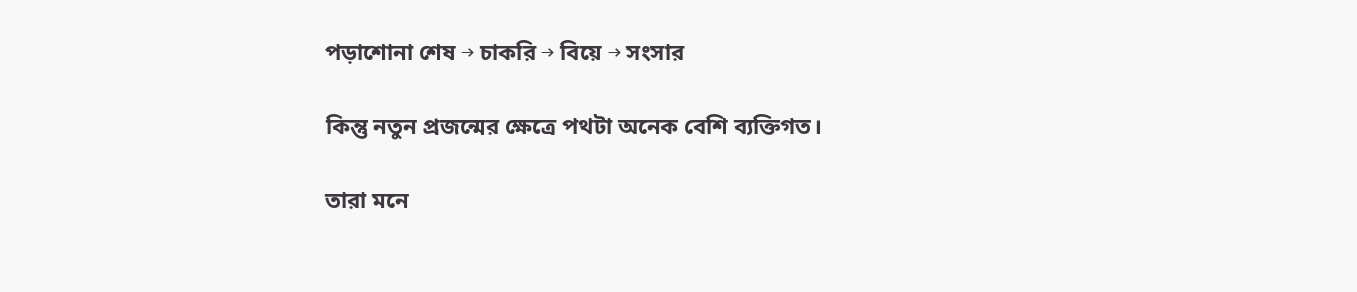পড়াশোনা শেষ → চাকরি → বিয়ে → সংসার

কিন্তু নতুন প্রজন্মের ক্ষেত্রে পথটা অনেক বেশি ব্যক্তিগত।

তারা মনে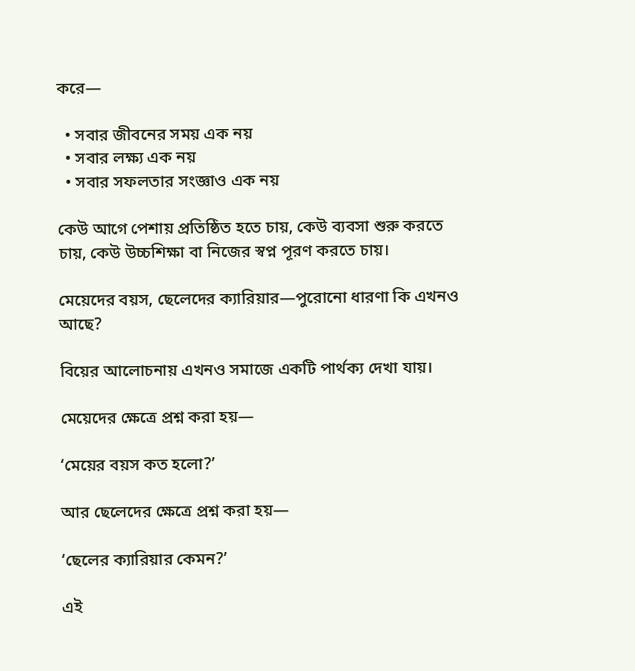করে—

  • সবার জীবনের সময় এক নয়
  • সবার লক্ষ্য এক নয়
  • সবার সফলতার সংজ্ঞাও এক নয়

কেউ আগে পেশায় প্রতিষ্ঠিত হতে চায়, কেউ ব্যবসা শুরু করতে চায়, কেউ উচ্চশিক্ষা বা নিজের স্বপ্ন পূরণ করতে চায়।

মেয়েদের বয়স, ছেলেদের ক্যারিয়ার—পুরোনো ধারণা কি এখনও আছে?

বিয়ের আলোচনায় এখনও সমাজে একটি পার্থক্য দেখা যায়।

মেয়েদের ক্ষেত্রে প্রশ্ন করা হয়—

‘মেয়ের বয়স কত হলো?’

আর ছেলেদের ক্ষেত্রে প্রশ্ন করা হয়—

‘ছেলের ক্যারিয়ার কেমন?’

এই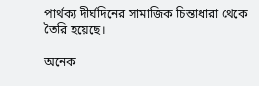পার্থক্য দীর্ঘদিনের সামাজিক চিন্তাধারা থেকে তৈরি হয়েছে।

অনেক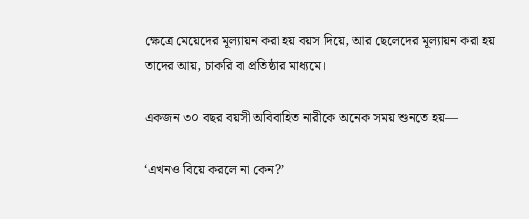ক্ষেত্রে মেয়েদের মূল্যায়ন করা হয় বয়স দিয়ে, আর ছেলেদের মূল্যায়ন করা হয় তাদের আয়, চাকরি বা প্রতিষ্ঠার মাধ্যমে।

একজন ৩০ বছর বয়সী অবিবাহিত নারীকে অনেক সময় শুনতে হয়—

‘এখনও বিয়ে করলে না কেন?’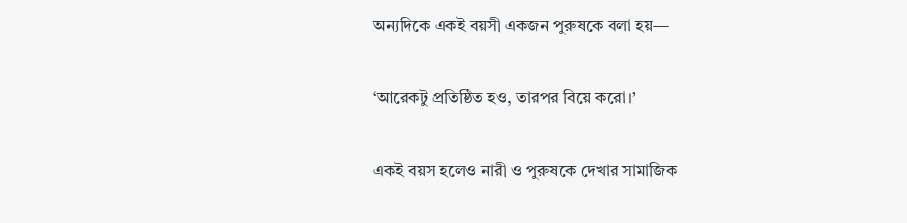অন্যদিকে একই বয়সী একজন পুরুষকে বলা হয়—

‘আরেকটু প্রতিষ্ঠিত হও, তারপর বিয়ে করো।’

একই বয়স হলেও নারী ও পুরুষকে দেখার সামাজিক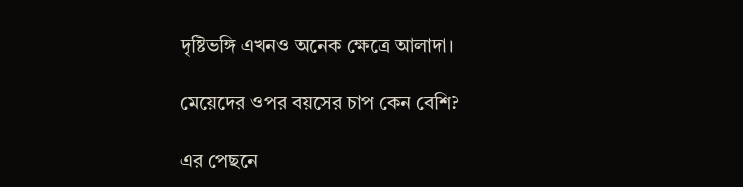দৃষ্টিভঙ্গি এখনও অনেক ক্ষেত্রে আলাদা।

মেয়েদের ওপর বয়সের চাপ কেন বেশি?

এর পেছনে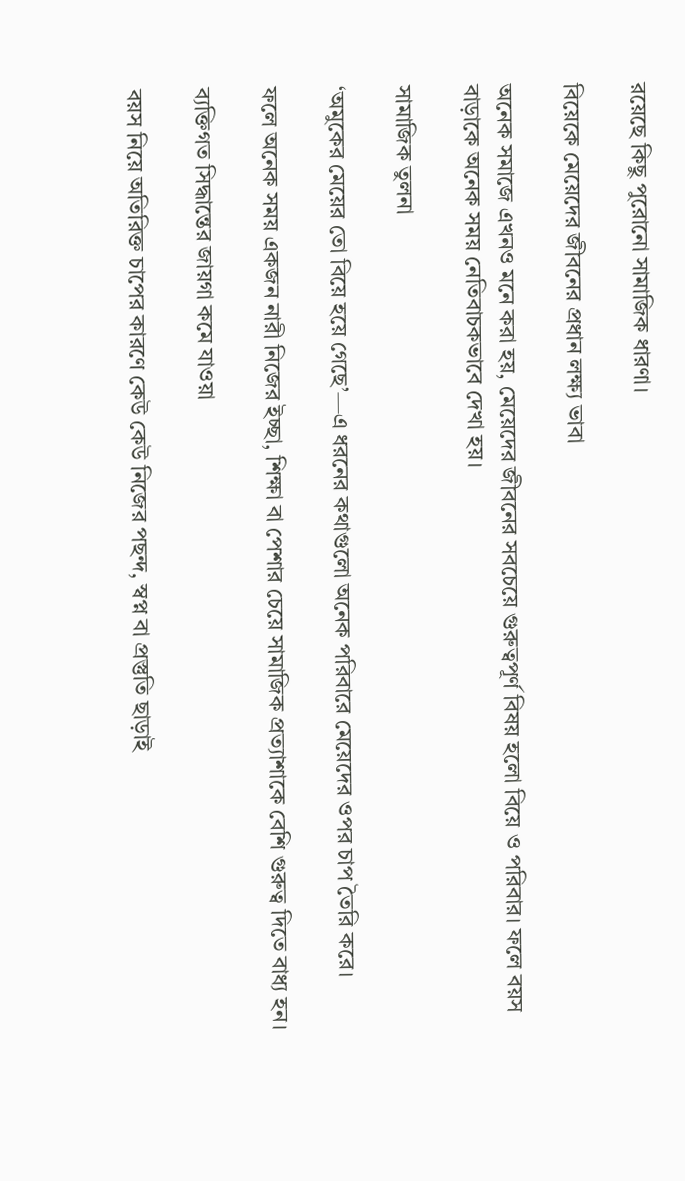রয়েছে কিছু পুরোনো সামাজিক ধারণা।

বিয়েকে মেয়েদের জীবনের প্রধান লক্ষ্য ভাবা

অনেক সমাজে এখনও মনে করা হয়, মেয়েদের জীবনের সবচেয়ে গুরুত্বপূর্ণ বিষয় হলো বিয়ে ও পরিবার। ফলে বয়স বাড়াকে অনেক সময় নেতিবাচকভাবে দেখা হয়।

সামাজিক তুলনা

‘অমুকের মেয়ের তো বিয়ে হয়ে গেছে’—এ ধরনের কথাগুলো অনেক পরিবারে মেয়েদের ওপর চাপ তৈরি করে।

ফলে অনেক সময় একজন নারী নিজের ইচ্ছা, শিক্ষা বা পেশার চেয়ে সামাজিক প্রত্যাশাকে বেশি গুরুত্ব দিতে বাধ্য হন।

ব্যক্তিগত সিদ্ধান্তের জায়গা কমে যাওয়া

বয়স নিয়ে অতিরিক্ত চাপের কারণে কেউ কেউ নিজের পছন্দ, স্বপ্ন বা প্রস্তুতি ছাড়াই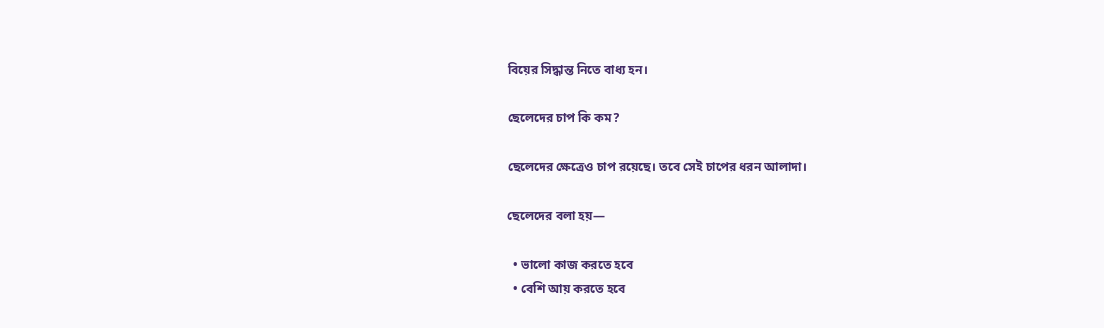বিয়ের সিদ্ধান্ত নিতে বাধ্য হন।

ছেলেদের চাপ কি কম?

ছেলেদের ক্ষেত্রেও চাপ রয়েছে। তবে সেই চাপের ধরন আলাদা।

ছেলেদের বলা হয়—

  • ভালো কাজ করতে হবে
  • বেশি আয় করতে হবে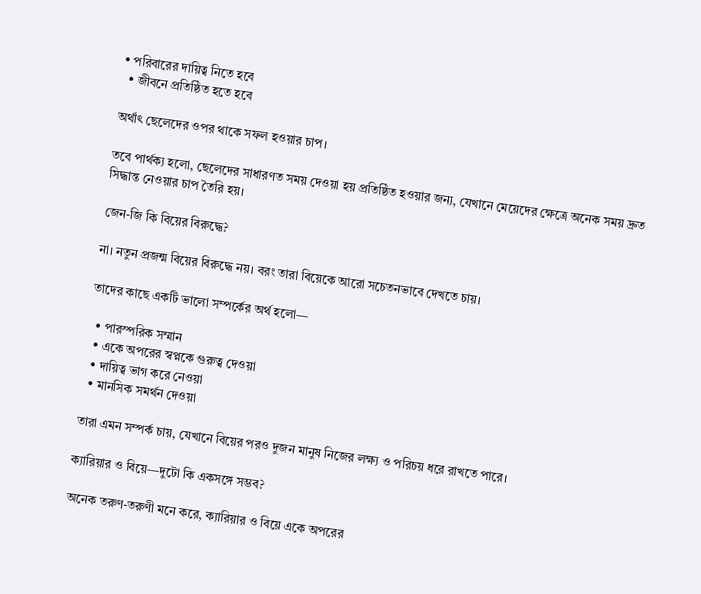• পরিবারের দায়িত্ব নিতে হবে
  • জীবনে প্রতিষ্ঠিত হতে হবে

অর্থাৎ ছেলেদের ওপর থাকে সফল হওয়ার চাপ।

তবে পার্থক্য হলো, ছেলেদের সাধারণত সময় দেওয়া হয় প্রতিষ্ঠিত হওয়ার জন্য, যেখানে মেয়েদের ক্ষেত্রে অনেক সময় দ্রুত সিদ্ধান্ত নেওয়ার চাপ তৈরি হয়।

জেন-জি কি বিয়ের বিরুদ্ধে?

না। নতুন প্রজন্ম বিয়ের বিরুদ্ধে নয়। বরং তারা বিয়েকে আরো সচেতনভাবে দেখতে চায়।

তাদের কাছে একটি ভালো সম্পর্কের অর্থ হলো—

  • পারস্পরিক সম্মান
  • একে অপরের স্বপ্নকে গুরুত্ব দেওয়া
  • দায়িত্ব ভাগ করে নেওয়া
  • মানসিক সমর্থন দেওয়া

তারা এমন সম্পর্ক চায়, যেখানে বিয়ের পরও দুজন মানুষ নিজের লক্ষ্য ও পরিচয় ধরে রাখতে পারে।

ক্যারিয়ার ও বিয়ে—দুটো কি একসঙ্গে সম্ভব?

অনেক তরুণ-তরুণী মনে করে, ক্যারিয়ার ও বিয়ে একে অপরের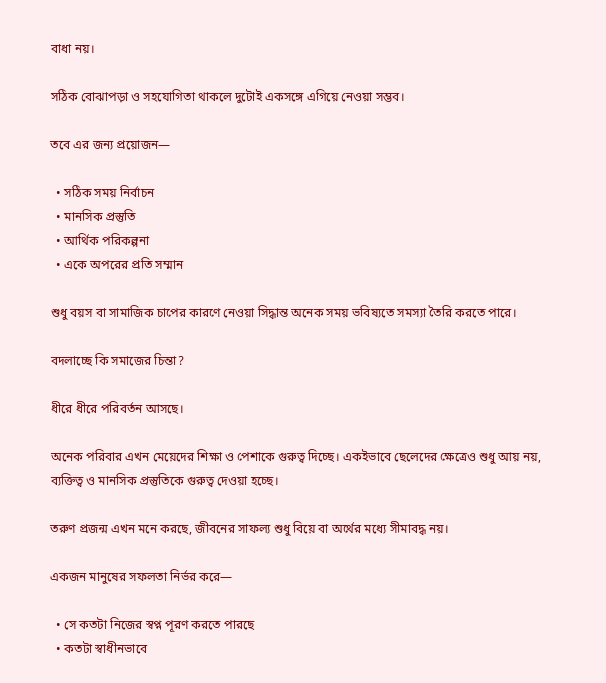বাধা নয়।

সঠিক বোঝাপড়া ও সহযোগিতা থাকলে দুটোই একসঙ্গে এগিয়ে নেওয়া সম্ভব।

তবে এর জন্য প্রয়োজন—

  • সঠিক সময় নির্বাচন
  • মানসিক প্রস্তুতি
  • আর্থিক পরিকল্পনা
  • একে অপরের প্রতি সম্মান

শুধু বয়স বা সামাজিক চাপের কারণে নেওয়া সিদ্ধান্ত অনেক সময় ভবিষ্যতে সমস্যা তৈরি করতে পারে।

বদলাচ্ছে কি সমাজের চিন্তা?

ধীরে ধীরে পরিবর্তন আসছে।

অনেক পরিবার এখন মেয়েদের শিক্ষা ও পেশাকে গুরুত্ব দিচ্ছে। একইভাবে ছেলেদের ক্ষেত্রেও শুধু আয় নয়, ব্যক্তিত্ব ও মানসিক প্রস্তুতিকে গুরুত্ব দেওয়া হচ্ছে।

তরুণ প্রজন্ম এখন মনে করছে, জীবনের সাফল্য শুধু বিয়ে বা অর্থের মধ্যে সীমাবদ্ধ নয়।

একজন মানুষের সফলতা নির্ভর করে—

  • সে কতটা নিজের স্বপ্ন পূরণ করতে পারছে
  • কতটা স্বাধীনভাবে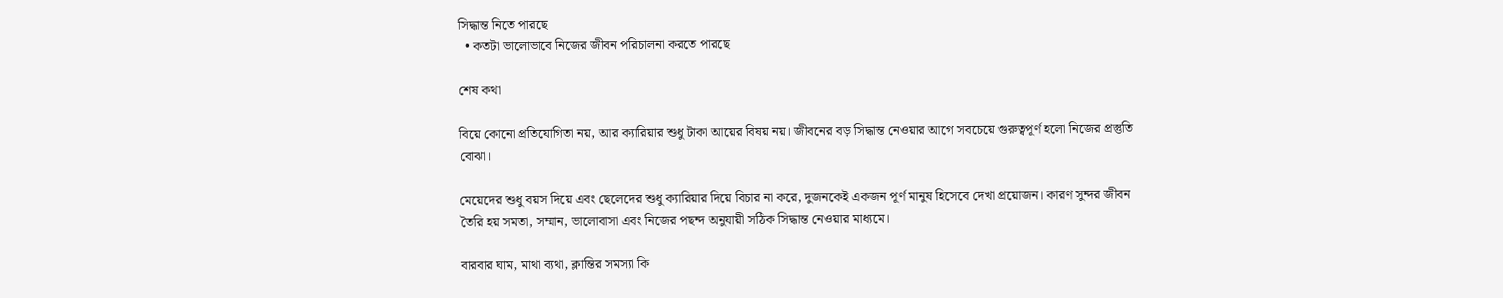সিদ্ধান্ত নিতে পারছে
  • কতটা ভালোভাবে নিজের জীবন পরিচালনা করতে পারছে

শেষ কথা

বিয়ে কোনো প্রতিযোগিতা নয়, আর ক্যারিয়ার শুধু টাকা আয়ের বিষয় নয়। জীবনের বড় সিদ্ধান্ত নেওয়ার আগে সবচেয়ে গুরুত্বপূর্ণ হলো নিজের প্রস্তুতি বোঝা।

মেয়েদের শুধু বয়স দিয়ে এবং ছেলেদের শুধু ক্যারিয়ার দিয়ে বিচার না করে, দুজনকেই একজন পূর্ণ মানুষ হিসেবে দেখা প্রয়োজন। কারণ সুন্দর জীবন তৈরি হয় সমতা, সম্মান, ভালোবাসা এবং নিজের পছন্দ অনুযায়ী সঠিক সিদ্ধান্ত নেওয়ার মাধ্যমে।

বারবার ঘাম, মাথা ব্যথা, ক্লান্তির সমস্যা কি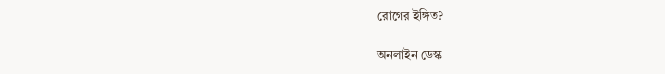রোগের ইঙ্গিত?

অনলাইন ডেস্ক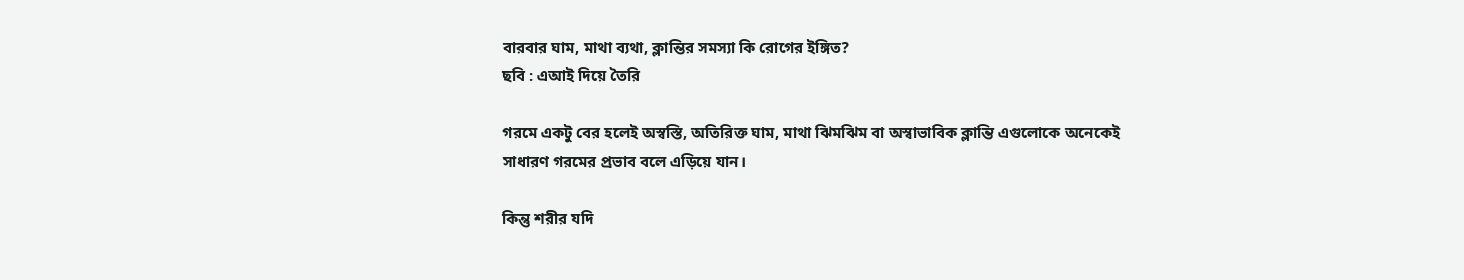বারবার ঘাম, মাথা ব্যথা, ক্লান্তির সমস্যা কি রোগের ইঙ্গিত?
ছবি : এআই দিয়ে তৈরি

গরমে একটু বের হলেই অস্বস্তি, অতিরিক্ত ঘাম, মাথা ঝিমঝিম বা অস্বাভাবিক ক্লান্তি এগুলোকে অনেকেই সাধারণ গরমের প্রভাব বলে এড়িয়ে যান।

কিন্তু শরীর যদি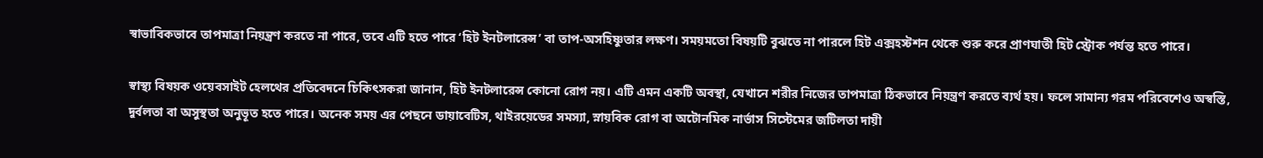স্বাভাবিকভাবে তাপমাত্রা নিয়ন্ত্রণ করতে না পারে, তবে এটি হতে পারে ‘হিট ইনটলারেন্স’ বা তাপ-অসহিষ্ণুতার লক্ষণ। সময়মতো বিষয়টি বুঝতে না পারলে হিট এক্সহস্টশন থেকে শুরু করে প্রাণঘাতী হিট স্ট্রোক পর্যন্ত হতে পারে।

স্বাস্থ্য বিষয়ক ওয়েবসাইট হেলথের প্রতিবেদনে চিকিৎসকরা জানান, হিট ইনটলারেন্স কোনো রোগ নয়। এটি এমন একটি অবস্থা, যেখানে শরীর নিজের তাপমাত্রা ঠিকভাবে নিয়ন্ত্রণ করতে ব্যর্থ হয়। ফলে সামান্য গরম পরিবেশেও অস্বস্তি, দুর্বলতা বা অসুস্থতা অনুভূত হতে পারে। অনেক সময় এর পেছনে ডায়াবেটিস, থাইরয়েডের সমস্যা, স্নায়বিক রোগ বা অটোনমিক নার্ভাস সিস্টেমের জটিলতা দায়ী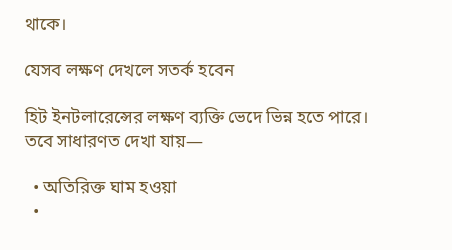থাকে।

যেসব লক্ষণ দেখলে সতর্ক হবেন

হিট ইনটলারেন্সের লক্ষণ ব্যক্তি ভেদে ভিন্ন হতে পারে। তবে সাধারণত দেখা যায়—

  • অতিরিক্ত ঘাম হওয়া
  •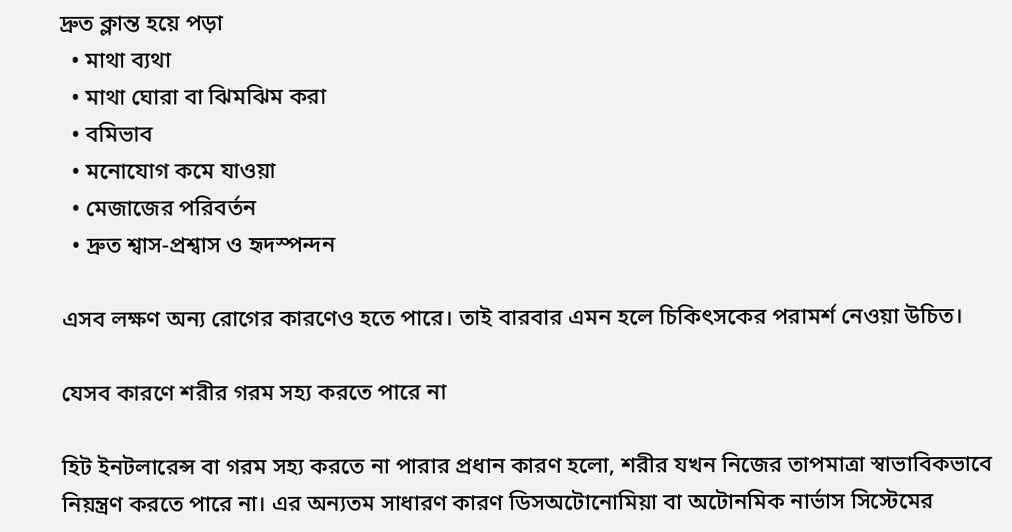দ্রুত ক্লান্ত হয়ে পড়া
  • মাথা ব্যথা
  • মাথা ঘোরা বা ঝিমঝিম করা
  • বমিভাব
  • মনোযোগ কমে যাওয়া
  • মেজাজের পরিবর্তন
  • দ্রুত শ্বাস-প্রশ্বাস ও হৃদস্পন্দন

এসব লক্ষণ অন্য রোগের কারণেও হতে পারে। তাই বারবার এমন হলে চিকিৎসকের পরামর্শ নেওয়া উচিত।

যেসব কারণে শরীর গরম সহ্য করতে পারে না

হিট ইনটলারেন্স বা গরম সহ্য করতে না পারার প্রধান কারণ হলো, শরীর যখন নিজের তাপমাত্রা স্বাভাবিকভাবে নিয়ন্ত্রণ করতে পারে না। এর অন্যতম সাধারণ কারণ ডিসঅটোনোমিয়া বা অটোনমিক নার্ভাস সিস্টেমের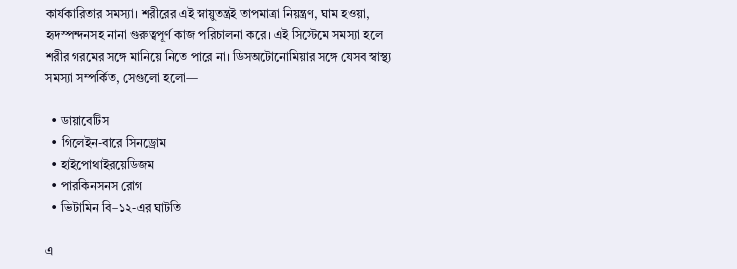কার্যকারিতার সমস্যা। শরীরের এই স্নায়ুতন্ত্রই তাপমাত্রা নিয়ন্ত্রণ, ঘাম হওয়া, হৃদস্পন্দনসহ নানা গুরুত্বপূর্ণ কাজ পরিচালনা করে। এই সিস্টেমে সমস্যা হলে শরীর গরমের সঙ্গে মানিয়ে নিতে পারে না। ডিসঅটোনোমিয়ার সঙ্গে যেসব স্বাস্থ্য সমস্যা সম্পর্কিত, সেগুলো হলো—

  • ডায়াবেটিস
  • গিলেইন-বারে সিনড্রোম
  • হাইপোথাইরয়েডিজম
  • পারকিনসনস রোগ
  • ভিটামিন বি–১২-এর ঘাটতি

এ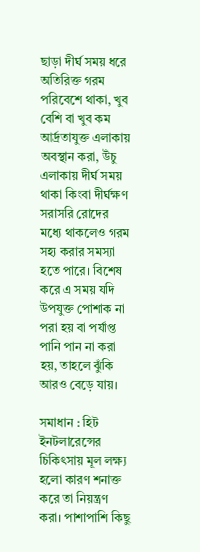ছাড়া দীর্ঘ সময় ধরে অতিরিক্ত গরম পরিবেশে থাকা, খুব বেশি বা খুব কম আর্দ্রতাযুক্ত এলাকায় অবস্থান করা, উঁচু এলাকায় দীর্ঘ সময় থাকা কিংবা দীর্ঘক্ষণ সরাসরি রোদের মধ্যে থাকলেও গরম সহ্য করার সমস্যা হতে পারে। বিশেষ করে এ সময় যদি উপযুক্ত পোশাক না পরা হয় বা পর্যাপ্ত পানি পান না করা হয়, তাহলে ঝুঁকি আরও বেড়ে যায়।

সমাধান : হিট ইনটলারেন্সের চিকিৎসায় মূল লক্ষ্য হলো কারণ শনাক্ত করে তা নিয়ন্ত্রণ করা। পাশাপাশি কিছু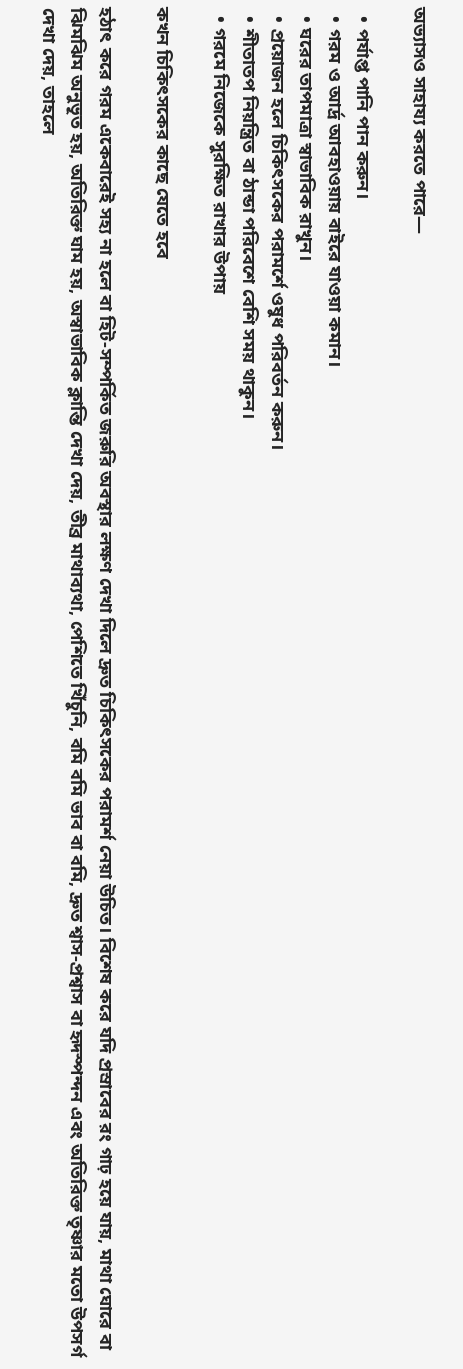অভ্যাসও সাহায্য করতে পারে—

  • পর্যাপ্ত পানি পান করুন।
  • গরম ও আর্দ্র আবহাওয়ায় বাইরে যাওয়া কমান।
  • ঘরের তাপমাত্রা স্বাভাবিক রাখুন।
  • প্রয়োজন হলে চিকিৎসকের পরামর্শে ওষুধ পরিবর্তন করুন।
  • শীতাতপ নিয়ন্ত্রিত বা ঠান্ডা পরিবেশে বেশি সময় থাকুন।
  • গরমে নিজেকে সুরক্ষিত রাখার উপায়

কখন চিকিৎসকের কাছে যেতে হবে

হঠাৎ করে গরম একেবারেই সহ্য না হলে বা হিট-সম্পর্কিত জরুরি অবস্থার লক্ষণ দেখা দিলে দ্রুত চিকিৎসকের পরামর্শ নেয়া উচিত। বিশেষ করে যদি প্রস্রাবের রং গাঢ় হয়ে যায়, মাথা ঘোরে বা ঝিমঝিম অনুভূত হয়, অতিরিক্ত ঘাম হয়, অস্বাভাবিক ক্লান্তি দেখা দেয়, তীব্র মাথাব্যথা, পেশিতে খিঁচুনি, বমি বমি ভাব বা বমি, দ্রুত শ্বাস-প্রশ্বাস বা হৃদস্পন্দন এবং অতিরিক্ত তৃষ্ণার মতো উপসর্গ দেখা দেয়, তাহলে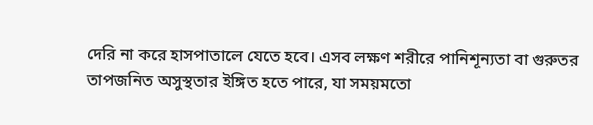দেরি না করে হাসপাতালে যেতে হবে। এসব লক্ষণ শরীরে পানিশূন্যতা বা গুরুতর তাপজনিত অসুস্থতার ইঙ্গিত হতে পারে, যা সময়মতো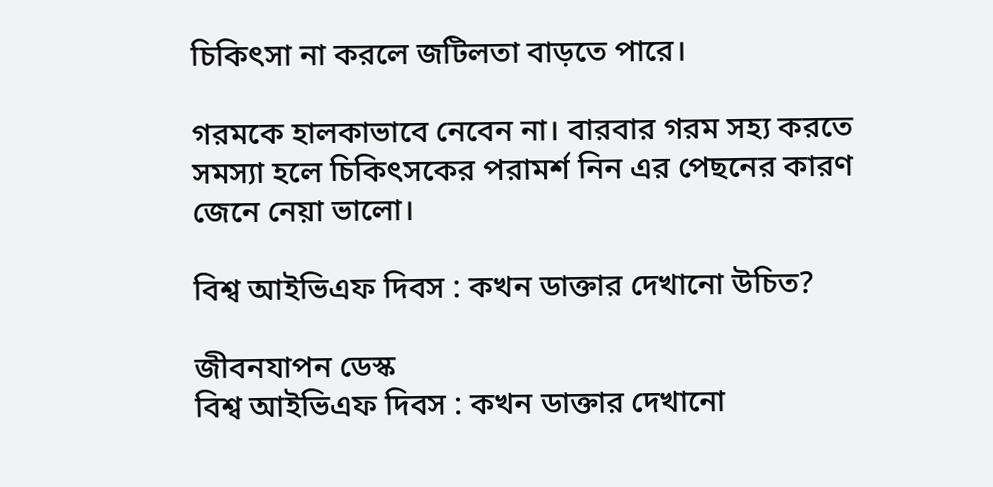চিকিৎসা না করলে জটিলতা বাড়তে পারে।

গরমকে হালকাভাবে নেবেন না। বারবার গরম সহ্য করতে সমস্যা হলে চিকিৎসকের পরামর্শ নিন এর পেছনের কারণ জেনে নেয়া ভালো।

বিশ্ব আইভিএফ দিবস : কখন ডাক্তার দেখানো উচিত?

জীবনযাপন ডেস্ক
বিশ্ব আইভিএফ দিবস : কখন ডাক্তার দেখানো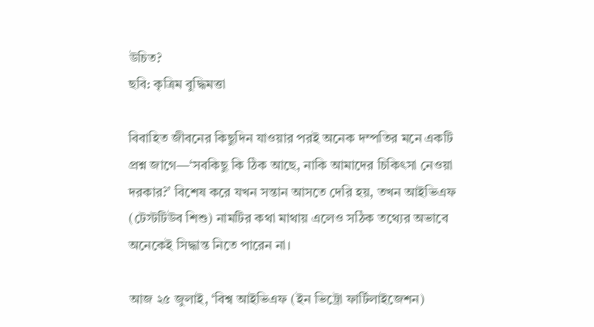উচিত?
ছবি: কৃত্রিম বুদ্ধিমত্তা

বিবাহিত জীবনের কিছুদিন যাওয়ার পরই অনেক দম্পতির মনে একটি প্রশ্ন জাগে—‘সবকিছু কি ঠিক আছে, নাকি আমাদের চিকিৎসা নেওয়া দরকার?’ বিশেষ করে যখন সন্তান আসতে দেরি হয়, তখন আইভিএফ (টেস্টটিউব শিশু) নামটির কথা মাথায় এলেও সঠিক তথ্যের অভাবে অনেকেই সিদ্ধান্ত নিতে পারেন না।

আজ ২৫ জুলাই, ‘বিশ্ব আইভিএফ (ইন ভিট্রো ফার্টিলাইজেশন)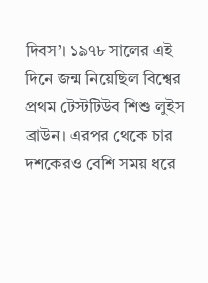দিবস’। ১৯৭৮ সালের এই দিনে জন্ম নিয়েছিল বিশ্বের প্রথম টেস্টটিউব শিশু লুইস ব্রাউন। এরপর থেকে চার দশকেরও বেশি সময় ধরে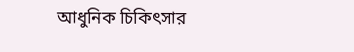আধুনিক চিকিৎসার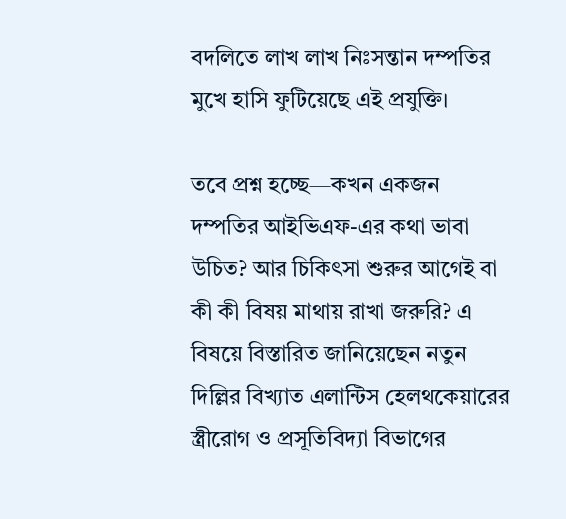বদলিতে লাখ লাখ নিঃসন্তান দম্পতির মুখে হাসি ফুটিয়েছে এই প্রযুক্তি।

তবে প্রশ্ন হচ্ছে—কখন একজন দম্পতির আইভিএফ-এর কথা ভাবা উচিত? আর চিকিৎসা শুরুর আগেই বা কী কী বিষয় মাথায় রাখা জরুরি? এ বিষয়ে বিস্তারিত জানিয়েছেন নতুন দিল্লির বিখ্যাত এলান্টিস হেলথকেয়ারের স্ত্রীরোগ ও প্রসূতিবিদ্যা বিভাগের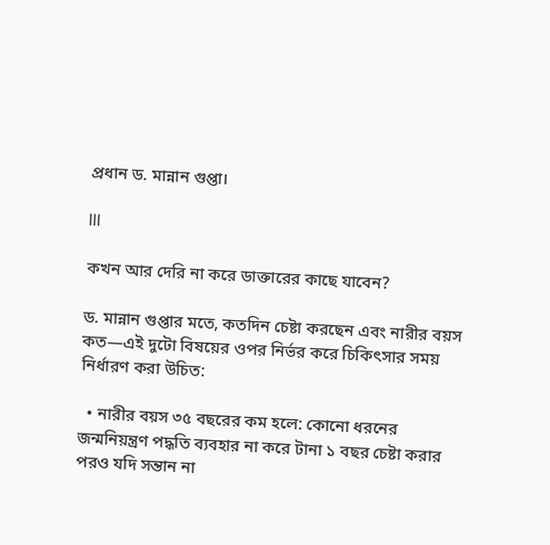প্রধান ড. মান্নান গুপ্তা।

lll

কখন আর দেরি না করে ডাক্তারের কাছে যাবেন?

ড. মান্নান গুপ্তার মতে, কতদিন চেষ্টা করছেন এবং নারীর বয়স কত—এই দুটো বিষয়ের ওপর নির্ভর করে চিকিৎসার সময় নির্ধারণ করা উচিত:

  • নারীর বয়স ৩৫ বছরের কম হলে: কোনো ধরনের জন্মনিয়ন্ত্রণ পদ্ধতি ব্যবহার না করে টানা ১ বছর চেষ্টা করার পরও যদি সন্তান না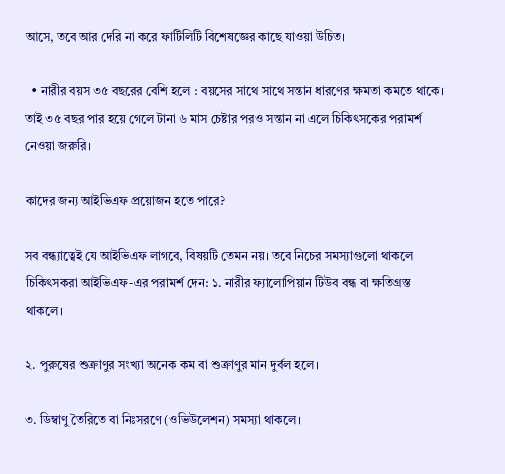আসে, তবে আর দেরি না করে ফার্টিলিটি বিশেষজ্ঞের কাছে যাওয়া উচিত।

  • নারীর বয়স ৩৫ বছরের বেশি হলে : বয়সের সাথে সাথে সন্তান ধারণের ক্ষমতা কমতে থাকে। তাই ৩৫ বছর পার হয়ে গেলে টানা ৬ মাস চেষ্টার পরও সন্তান না এলে চিকিৎসকের পরামর্শ নেওয়া জরুরি।

কাদের জন্য আইভিএফ প্রয়োজন হতে পারে?

সব বন্ধ্যাত্বেই যে আইভিএফ লাগবে, বিষয়টি তেমন নয়। তবে নিচের সমস্যাগুলো থাকলে চিকিৎসকরা আইভিএফ-এর পরামর্শ দেন: ১. নারীর ফ্যালোপিয়ান টিউব বন্ধ বা ক্ষতিগ্রস্ত থাকলে।

২. পুরুষের শুক্রাণুর সংখ্যা অনেক কম বা শুক্রাণুর মান দুর্বল হলে।

৩. ডিম্বাণু তৈরিতে বা নিঃসরণে (ওভিউলেশন) সমস্যা থাকলে।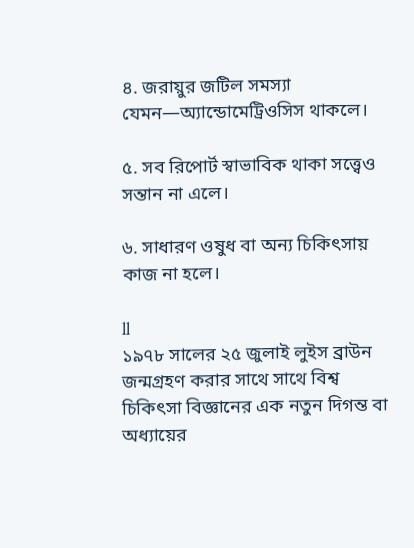৪. জরায়ুর জটিল সমস্যা যেমন—অ্যান্ডোমেট্রিওসিস থাকলে।

৫. সব রিপোর্ট স্বাভাবিক থাকা সত্ত্বেও সন্তান না এলে।

৬. সাধারণ ওষুধ বা অন্য চিকিৎসায় কাজ না হলে।

ll
১৯৭৮ সালের ২৫ জুলাই লুইস ব্রাউন জন্মগ্রহণ করার সাথে সাথে বিশ্ব চিকিৎসা বিজ্ঞানের এক নতুন দিগন্ত বা অধ্যায়ের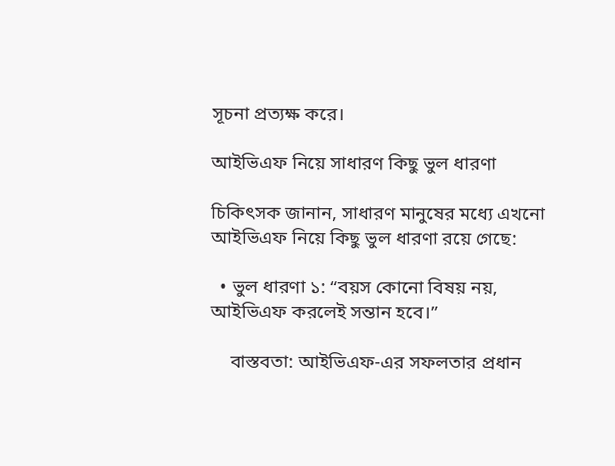সূচনা প্রত্যক্ষ করে।

আইভিএফ নিয়ে সাধারণ কিছু ভুল ধারণা

চিকিৎসক জানান, সাধারণ মানুষের মধ্যে এখনো আইভিএফ নিয়ে কিছু ভুল ধারণা রয়ে গেছে:

  • ভুল ধারণা ১: “বয়স কোনো বিষয় নয়, আইভিএফ করলেই সন্তান হবে।”

    বাস্তবতা: আইভিএফ-এর সফলতার প্রধান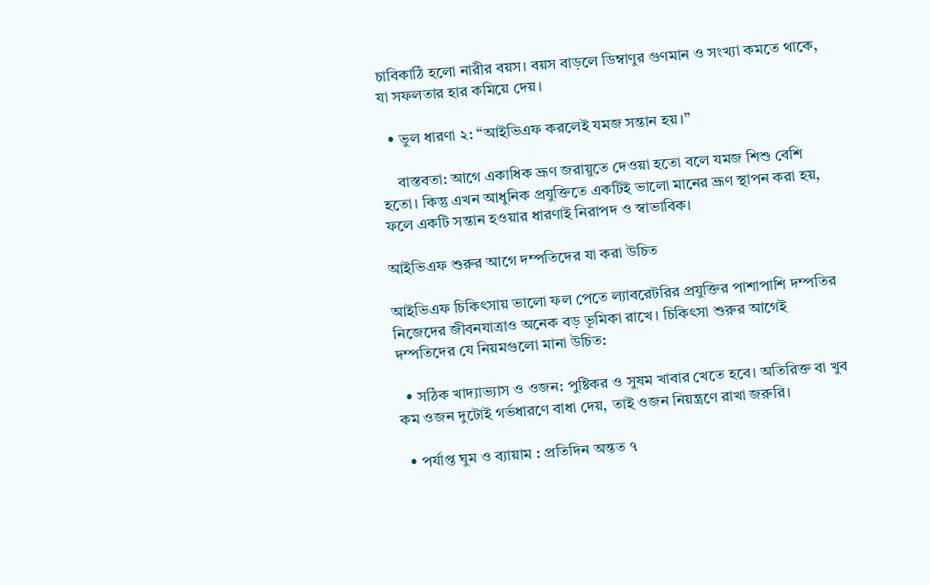চাবিকাঠি হলো নারীর বয়স। বয়স বাড়লে ডিম্বাণুর গুণমান ও সংখ্যা কমতে থাকে, যা সফলতার হার কমিয়ে দেয়।

  • ভুল ধারণা ২: “আইভিএফ করলেই যমজ সন্তান হয়।”

    বাস্তবতা: আগে একাধিক ভ্রূণ জরায়ুতে দেওয়া হতো বলে যমজ শিশু বেশি হতো। কিন্তু এখন আধুনিক প্রযুক্তিতে একটিই ভালো মানের ভ্রূণ স্থাপন করা হয়, ফলে একটি সন্তান হওয়ার ধারণাই নিরাপদ ও স্বাভাবিক।

আইভিএফ শুরুর আগে দম্পতিদের যা করা উচিত

আইভিএফ চিকিৎসায় ভালো ফল পেতে ল্যাবরেটরির প্রযুক্তির পাশাপাশি দম্পতির নিজেদের জীবনযাত্রাও অনেক বড় ভূমিকা রাখে। চিকিৎসা শুরুর আগেই দম্পতিদের যে নিয়মগুলো মানা উচিত:

  • সঠিক খাদ্যাভ্যাস ও ওজন: পুষ্টিকর ও সুষম খাবার খেতে হবে। অতিরিক্ত বা খুব কম ওজন দুটোই গর্ভধারণে বাধা দেয়, তাই ওজন নিয়ন্ত্রণে রাখা জরুরি।

  • পর্যাপ্ত ঘুম ও ব্যায়াম : প্রতিদিন অন্তত ৭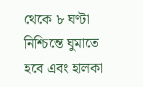থেকে ৮ ঘণ্টা নিশ্চিন্তে ঘুমাতে হবে এবং হালকা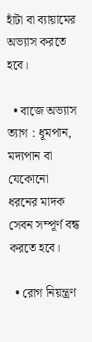হাঁটা বা ব্যায়ামের অভ্যাস করতে হবে।

  • বাজে অভ্যাস ত্যাগ : ধূমপান, মদ্যপান বা যেকোনো ধরনের মাদক সেবন সম্পূর্ণ বন্ধ করতে হবে।

  • রোগ নিয়ন্ত্রণ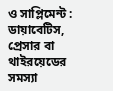ও সাপ্লিমেন্ট : ডায়াবেটিস, প্রেসার বা থাইরয়েডের সমস্যা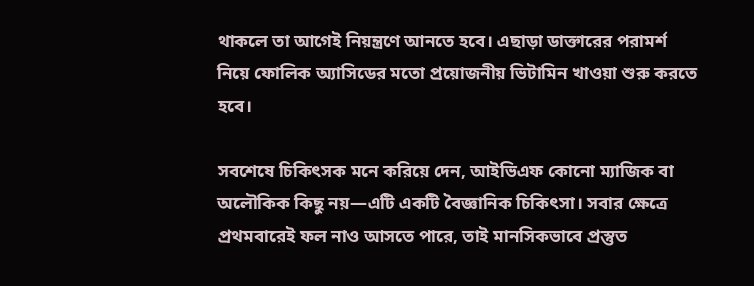থাকলে তা আগেই নিয়ন্ত্রণে আনতে হবে। এছাড়া ডাক্তারের পরামর্শ নিয়ে ফোলিক অ্যাসিডের মতো প্রয়োজনীয় ভিটামিন খাওয়া শুরু করতে হবে।

সবশেষে চিকিৎসক মনে করিয়ে দেন, আইভিএফ কোনো ম্যাজিক বা অলৌকিক কিছু নয়—এটি একটি বৈজ্ঞানিক চিকিৎসা। সবার ক্ষেত্রে প্রথমবারেই ফল নাও আসতে পারে, তাই মানসিকভাবে প্রস্তুত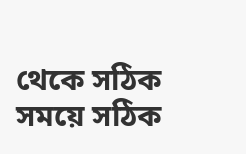থেকে সঠিক সময়ে সঠিক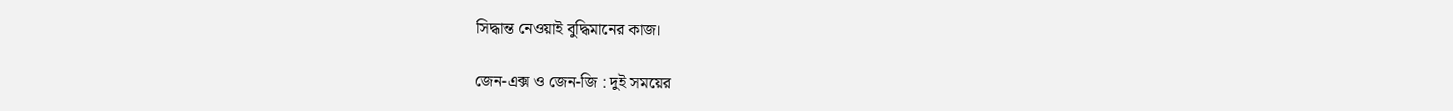সিদ্ধান্ত নেওয়াই বুদ্ধিমানের কাজ।

জেন-এক্স ও জেন-জি : দুই সময়ের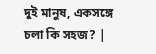দুই মানুষ, একসঙ্গে চলা কি সহজ? |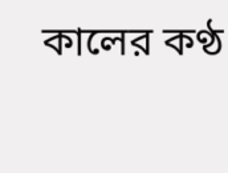কালের কণ্ঠ